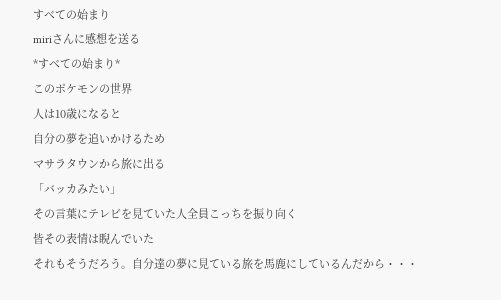すべての始まり
miriさんに感想を送る
*すべての始まり*
このポケモンの世界
人は10歳になると
自分の夢を追いかけるため
マサラタウンから旅に出る
「バッカみたい」
その言葉にテレビを見ていた人全員こっちを振り向く
皆その表情は睨んでいた
それもそうだろう。自分達の夢に見ている旅を馬鹿にしているんだから・・・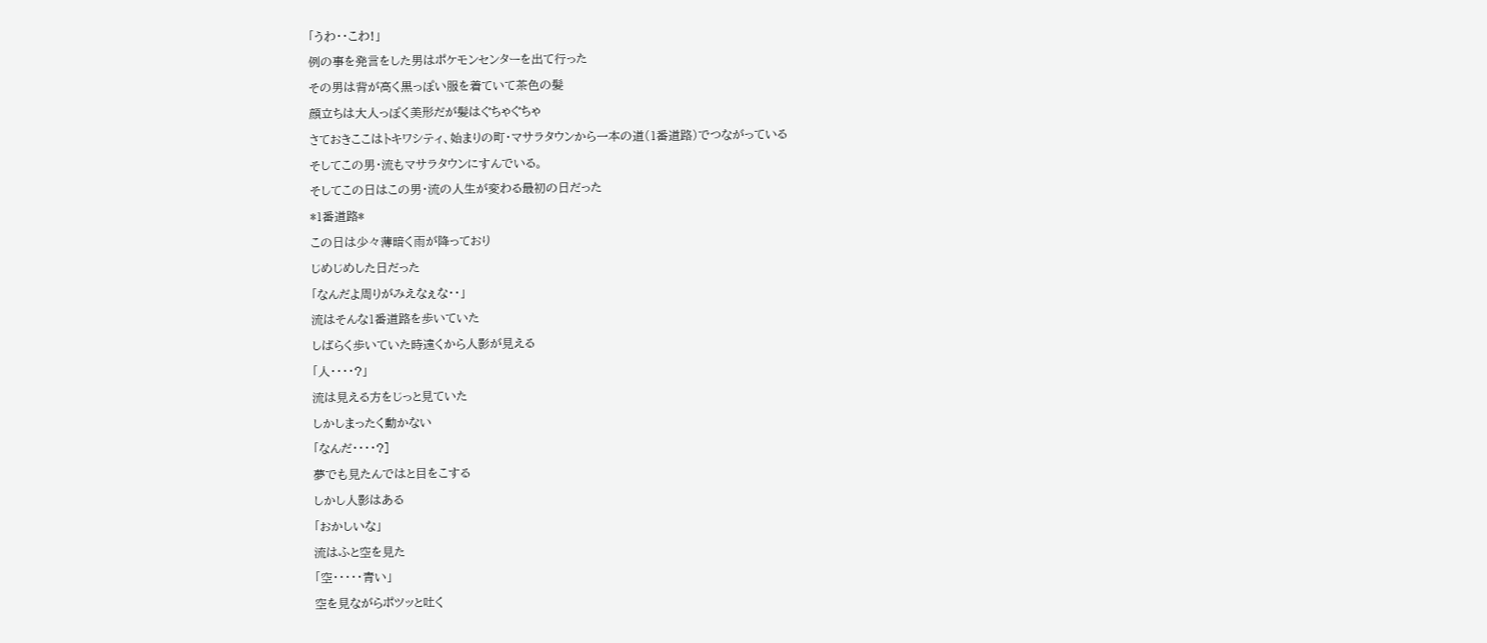「うわ・・こわ!」
例の事を発言をした男はポケモンセンターを出て行った
その男は背が高く黒っぽい服を着ていて茶色の髪
顔立ちは大人っぽく美形だが髪はぐちゃぐちゃ
さておきここはトキワシティ、始まりの町・マサラタウンから一本の道(1番道路)でつながっている
そしてこの男・流もマサラタウンにすんでいる。
そしてこの日はこの男・流の人生が変わる最初の日だった
*1番道路*
この日は少々薄暗く雨が降っており
じめじめした日だった
「なんだよ周りがみえなぇな・・」
流はそんな1番道路を歩いていた
しばらく歩いていた時遠くから人影が見える
「人・・・・?」
流は見える方をじっと見ていた
しかしまったく動かない
「なんだ・・・・?]
夢でも見たんではと目をこする
しかし人影はある
「おかしいな」
流はふと空を見た
「空・・・・・青い」
空を見ながらポツッと吐く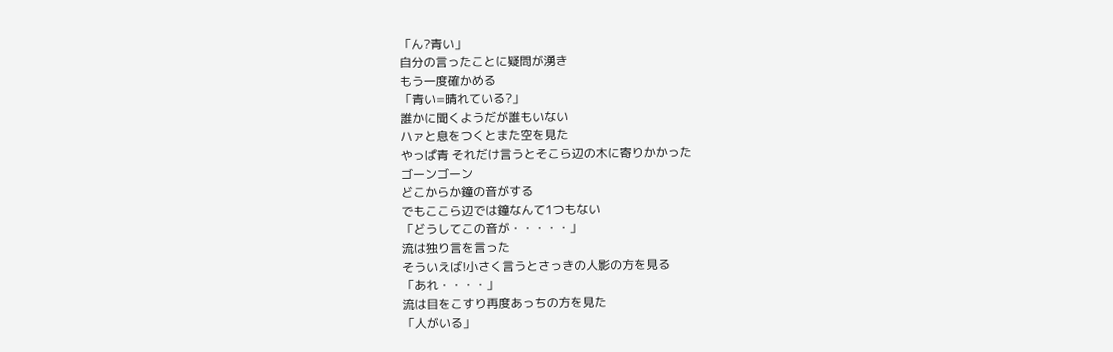「ん?青い」
自分の言ったことに疑問が湧き
もう一度確かめる
「青い=晴れている?」
誰かに聞くようだが誰もいない
ハァと息をつくとまた空を見た
やっぱ青 それだけ言うとそこら辺の木に寄りかかった
ゴーンゴーン
どこからか鐘の音がする
でもここら辺では鐘なんて1つもない
「どうしてこの音が・・・・・」
流は独り言を言った
そういえば!小さく言うとさっきの人影の方を見る
「あれ・・・・」
流は目をこすり再度あっちの方を見た
「人がいる」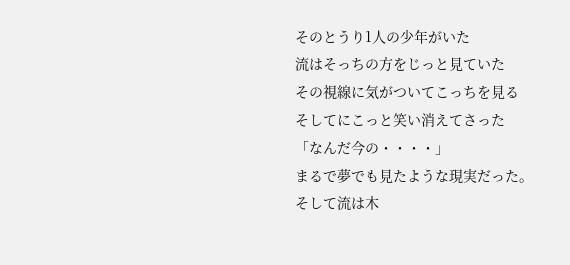そのとうり1人の少年がいた
流はそっちの方をじっと見ていた
その視線に気がついてこっちを見る
そしてにこっと笑い消えてさった
「なんだ今の・・・・」
まるで夢でも見たような現実だった。
そして流は木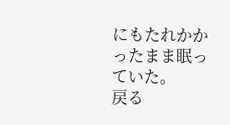にもたれかかったまま眠っていた。
戻る